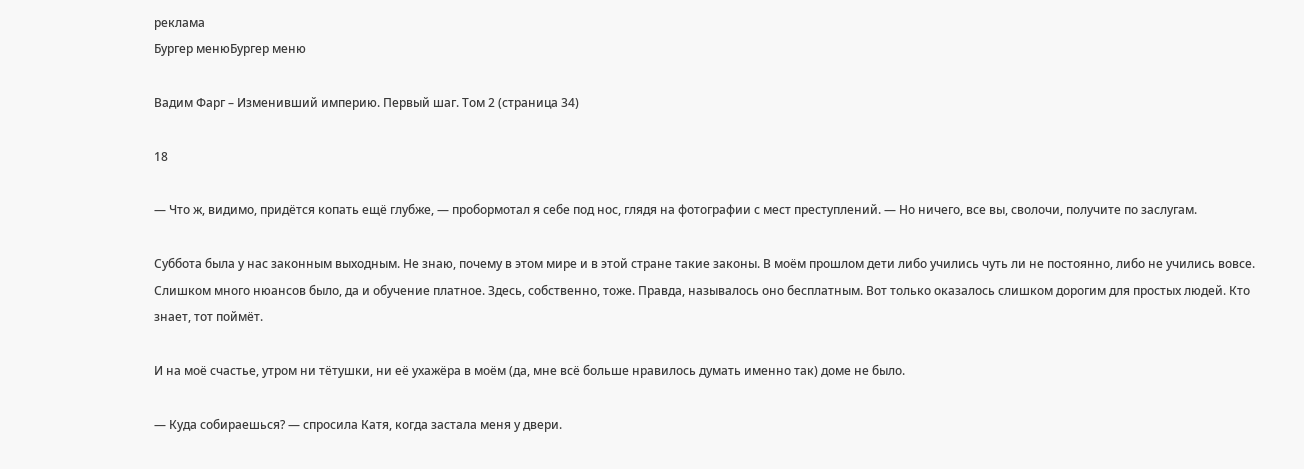реклама
Бургер менюБургер меню

Вадим Фарг – Изменивший империю. Первый шаг. Том 2 (страница 34)

18

— Что ж, видимо, придётся копать ещё глубже, — пробормотал я себе под нос, глядя на фотографии с мест преступлений. — Но ничего, все вы, сволочи, получите по заслугам.

Суббота была у нас законным выходным. Не знаю, почему в этом мире и в этой стране такие законы. В моём прошлом дети либо учились чуть ли не постоянно, либо не учились вовсе. Слишком много нюансов было, да и обучение платное. Здесь, собственно, тоже. Правда, называлось оно бесплатным. Вот только оказалось слишком дорогим для простых людей. Кто знает, тот поймёт.

И на моё счастье, утром ни тётушки, ни её ухажёра в моём (да, мне всё больше нравилось думать именно так) доме не было.

— Куда собираешься? — спросила Катя, когда застала меня у двери.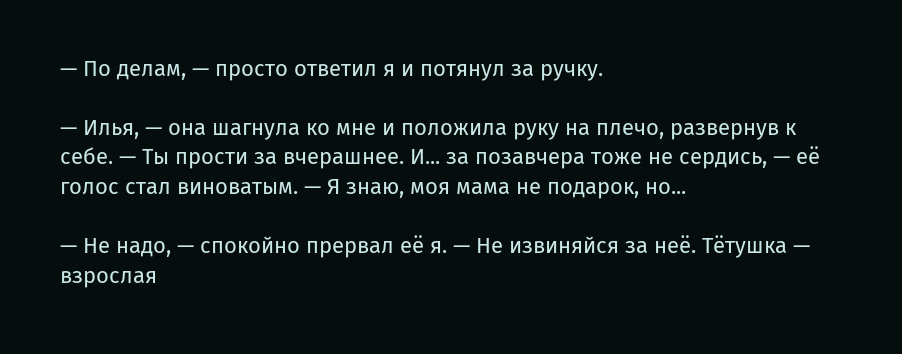— По делам, — просто ответил я и потянул за ручку.

— Илья, — она шагнула ко мне и положила руку на плечо, развернув к себе. — Ты прости за вчерашнее. И... за позавчера тоже не сердись, — её голос стал виноватым. — Я знаю, моя мама не подарок, но...

— Не надо, — спокойно прервал её я. — Не извиняйся за неё. Тётушка — взрослая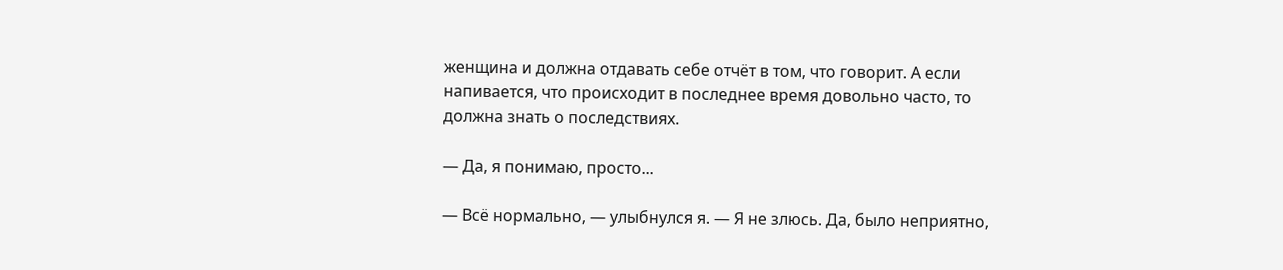женщина и должна отдавать себе отчёт в том, что говорит. А если напивается, что происходит в последнее время довольно часто, то должна знать о последствиях.

— Да, я понимаю, просто...

— Всё нормально, — улыбнулся я. — Я не злюсь. Да, было неприятно,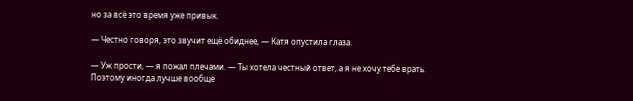но за всё это время уже привык.

— Честно говоря, это звучит ещё обиднее, — Катя опустила глаза.

— Уж прости, — я пожал плечами. — Ты хотела честный ответ, а я не хочу тебе врать. Поэтому иногда лучше вообще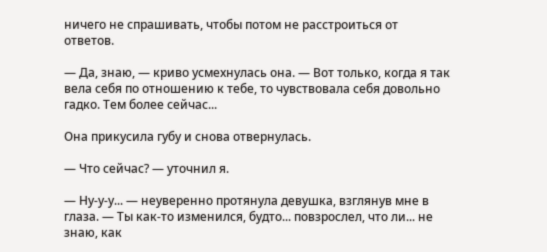ничего не спрашивать, чтобы потом не расстроиться от ответов.

— Да, знаю, — криво усмехнулась она. — Вот только, когда я так вела себя по отношению к тебе, то чувствовала себя довольно гадко. Тем более сейчас...

Она прикусила губу и снова отвернулась.

— Что сейчас? — уточнил я.

— Ну-у-у... — неуверенно протянула девушка, взглянув мне в глаза. — Ты как-то изменился, будто... повзрослел, что ли... не знаю, как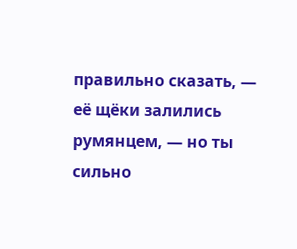правильно сказать, — её щёки залились румянцем, — но ты сильно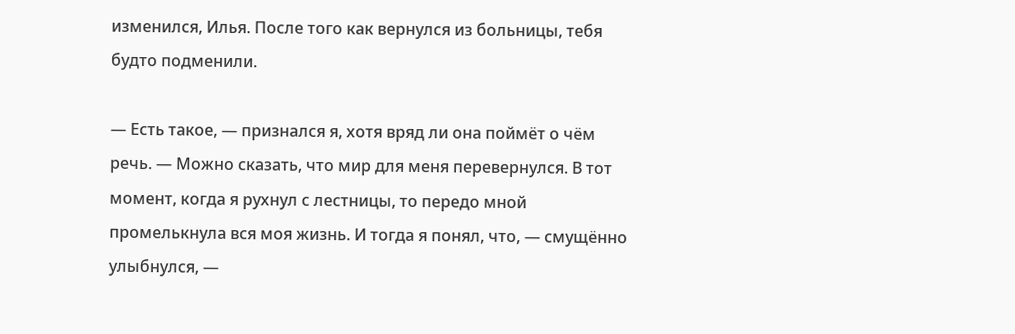изменился, Илья. После того как вернулся из больницы, тебя будто подменили.

— Есть такое, — признался я, хотя вряд ли она поймёт о чём речь. — Можно сказать, что мир для меня перевернулся. В тот момент, когда я рухнул с лестницы, то передо мной промелькнула вся моя жизнь. И тогда я понял, что, — смущённо улыбнулся, —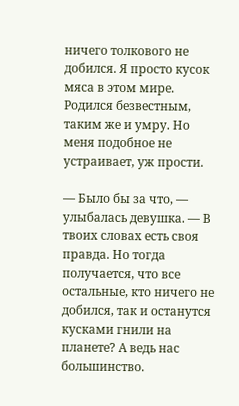ничего толкового не добился. Я просто кусок мяса в этом мире. Родился безвестным, таким же и умру. Но меня подобное не устраивает, уж прости.

— Было бы за что, — улыбалась девушка. — В твоих словах есть своя правда. Но тогда получается, что все остальные, кто ничего не добился, так и останутся кусками гнили на планете? А ведь нас большинство.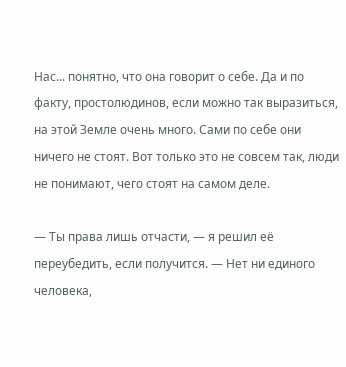Нас... понятно, что она говорит о себе. Да и по факту, простолюдинов, если можно так выразиться, на этой Земле очень много. Сами по себе они ничего не стоят. Вот только это не совсем так, люди не понимают, чего стоят на самом деле.

— Ты права лишь отчасти, — я решил её переубедить, если получится. — Нет ни единого человека,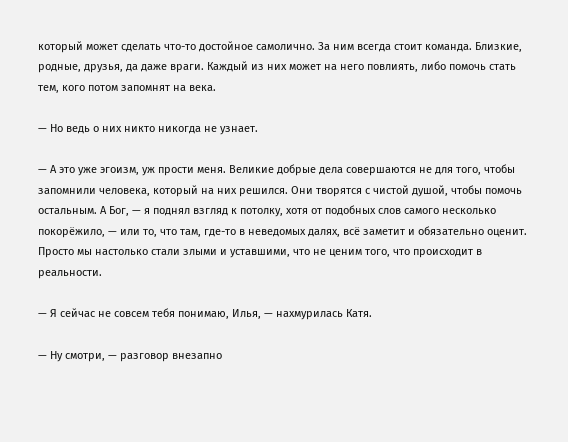который может сделать что-то достойное самолично. За ним всегда стоит команда. Близкие, родные, друзья, да даже враги. Каждый из них может на него повлиять, либо помочь стать тем, кого потом запомнят на века.

— Но ведь о них никто никогда не узнает.

— А это уже эгоизм, уж прости меня. Великие добрые дела совершаются не для того, чтобы запомнили человека, который на них решился. Они творятся с чистой душой, чтобы помочь остальным. А Бог, — я поднял взгляд к потолку, хотя от подобных слов самого несколько покорёжило, — или то, что там, где-то в неведомых далях, всё заметит и обязательно оценит. Просто мы настолько стали злыми и уставшими, что не ценим того, что происходит в реальности.

— Я сейчас не совсем тебя понимаю, Илья, — нахмурилась Катя.

— Ну смотри, — разговор внезапно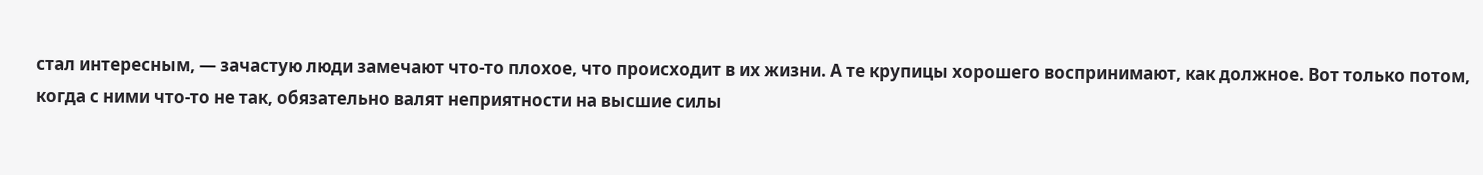стал интересным, — зачастую люди замечают что-то плохое, что происходит в их жизни. А те крупицы хорошего воспринимают, как должное. Вот только потом, когда с ними что-то не так, обязательно валят неприятности на высшие силы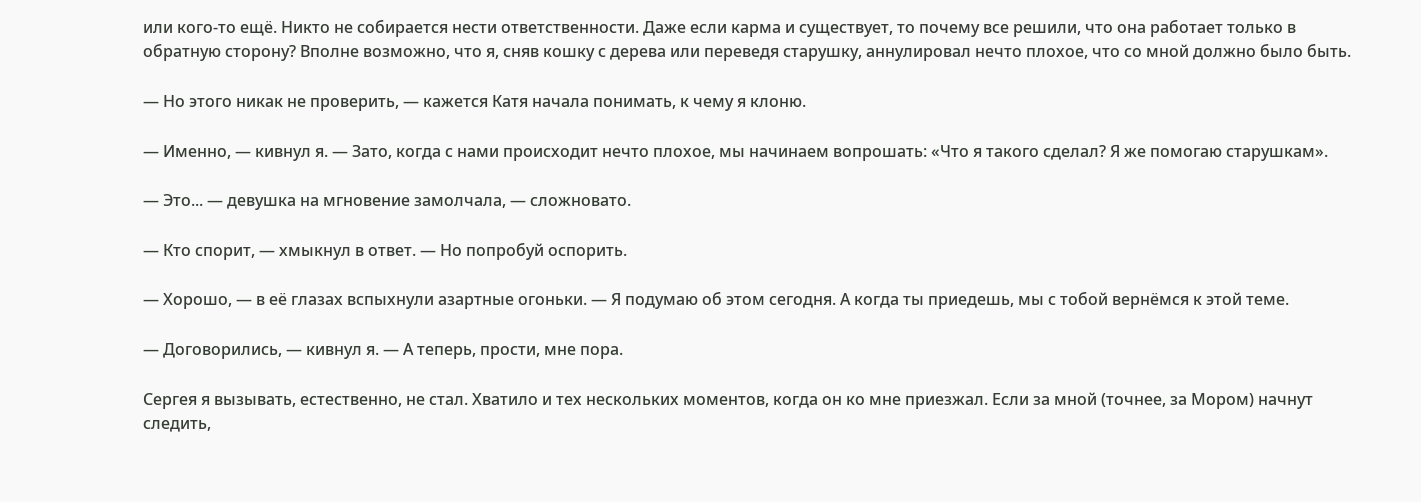или кого-то ещё. Никто не собирается нести ответственности. Даже если карма и существует, то почему все решили, что она работает только в обратную сторону? Вполне возможно, что я, сняв кошку с дерева или переведя старушку, аннулировал нечто плохое, что со мной должно было быть.

— Но этого никак не проверить, — кажется Катя начала понимать, к чему я клоню.

— Именно, — кивнул я. — Зато, когда с нами происходит нечто плохое, мы начинаем вопрошать: «Что я такого сделал? Я же помогаю старушкам».

— Это... — девушка на мгновение замолчала, — сложновато.

— Кто спорит, — хмыкнул в ответ. — Но попробуй оспорить.

— Хорошо, — в её глазах вспыхнули азартные огоньки. — Я подумаю об этом сегодня. А когда ты приедешь, мы с тобой вернёмся к этой теме.

— Договорились, — кивнул я. — А теперь, прости, мне пора.

Сергея я вызывать, естественно, не стал. Хватило и тех нескольких моментов, когда он ко мне приезжал. Если за мной (точнее, за Мором) начнут следить,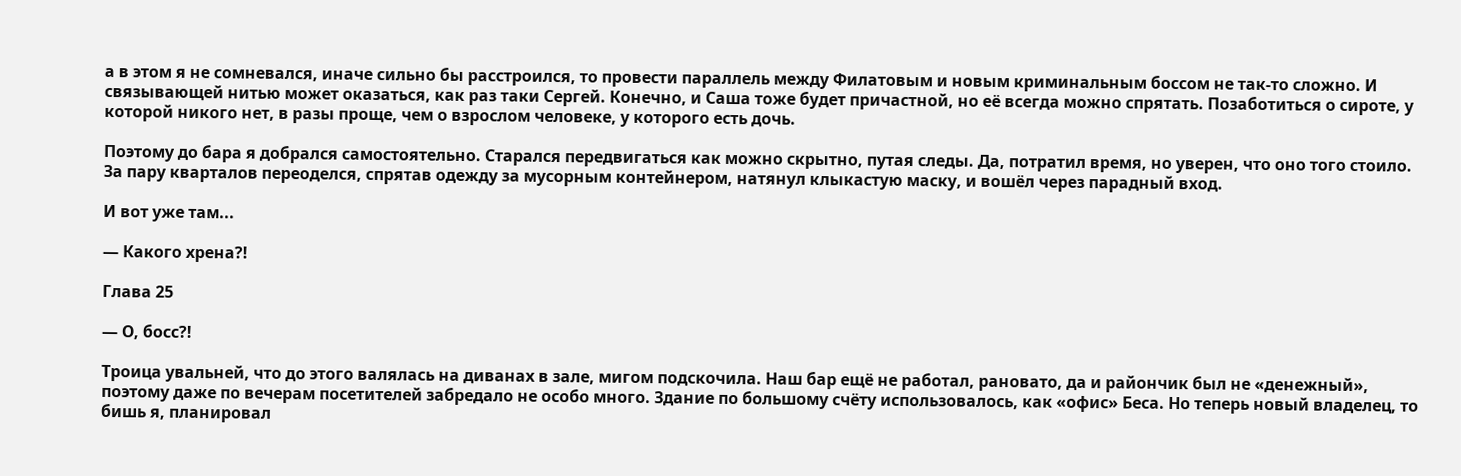а в этом я не сомневался, иначе сильно бы расстроился, то провести параллель между Филатовым и новым криминальным боссом не так-то сложно. И связывающей нитью может оказаться, как раз таки Сергей. Конечно, и Саша тоже будет причастной, но её всегда можно спрятать. Позаботиться о сироте, у которой никого нет, в разы проще, чем о взрослом человеке, у которого есть дочь.

Поэтому до бара я добрался самостоятельно. Старался передвигаться как можно скрытно, путая следы. Да, потратил время, но уверен, что оно того стоило. За пару кварталов переоделся, спрятав одежду за мусорным контейнером, натянул клыкастую маску, и вошёл через парадный вход.

И вот уже там...

— Какого хрена?!

Глава 25

— О, босс?!

Троица увальней, что до этого валялась на диванах в зале, мигом подскочила. Наш бар ещё не работал, рановато, да и райончик был не «денежный», поэтому даже по вечерам посетителей забредало не особо много. Здание по большому счёту использовалось, как «офис» Беса. Но теперь новый владелец, то бишь я, планировал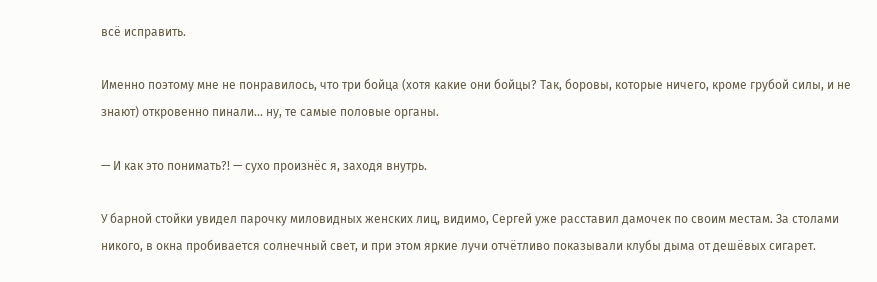всё исправить.

Именно поэтому мне не понравилось, что три бойца (хотя какие они бойцы? Так, боровы, которые ничего, кроме грубой силы, и не знают) откровенно пинали... ну, те самые половые органы.

— И как это понимать?! — сухо произнёс я, заходя внутрь.

У барной стойки увидел парочку миловидных женских лиц, видимо, Сергей уже расставил дамочек по своим местам. За столами никого, в окна пробивается солнечный свет, и при этом яркие лучи отчётливо показывали клубы дыма от дешёвых сигарет.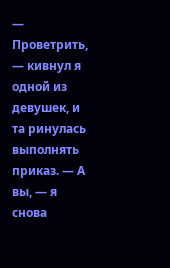— Проветрить, — кивнул я одной из девушек, и та ринулась выполнять приказ. — А вы, — я снова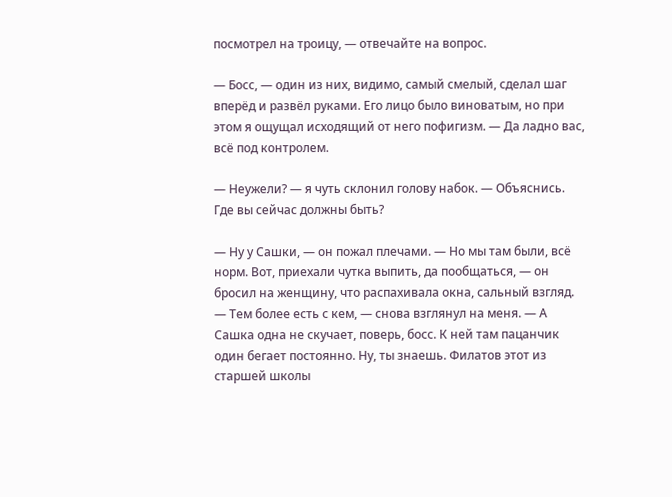посмотрел на троицу, — отвечайте на вопрос.

— Босс, — один из них, видимо, самый смелый, сделал шаг вперёд и развёл руками. Его лицо было виноватым, но при этом я ощущал исходящий от него пофигизм. — Да ладно вас, всё под контролем.

— Неужели? — я чуть склонил голову набок. — Объяснись. Где вы сейчас должны быть?

— Ну у Сашки, — он пожал плечами. — Но мы там были, всё норм. Вот, приехали чутка выпить, да пообщаться, — он бросил на женщину, что распахивала окна, сальный взгляд. — Тем более есть с кем, — снова взглянул на меня. — А Сашка одна не скучает, поверь, босс. К ней там пацанчик один бегает постоянно. Ну, ты знаешь. Филатов этот из старшей школы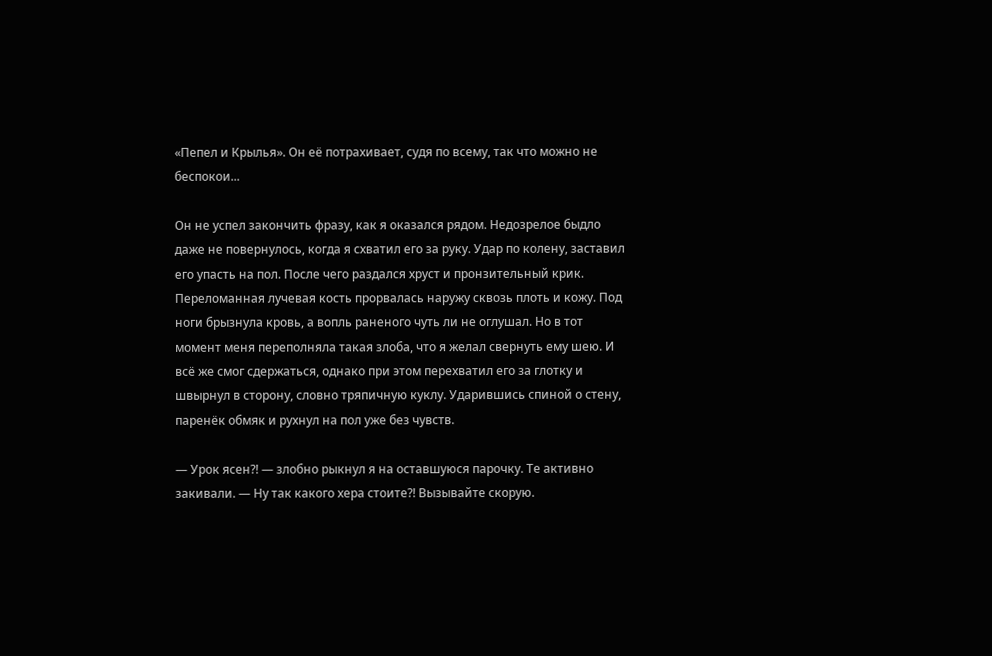«Пепел и Крылья». Он её потрахивает, судя по всему, так что можно не беспокои...

Он не успел закончить фразу, как я оказался рядом. Недозрелое быдло даже не повернулось, когда я схватил его за руку. Удар по колену, заставил его упасть на пол. После чего раздался хруст и пронзительный крик. Переломанная лучевая кость прорвалась наружу сквозь плоть и кожу. Под ноги брызнула кровь, а вопль раненого чуть ли не оглушал. Но в тот момент меня переполняла такая злоба, что я желал свернуть ему шею. И всё же смог сдержаться, однако при этом перехватил его за глотку и швырнул в сторону, словно тряпичную куклу. Ударившись спиной о стену, паренёк обмяк и рухнул на пол уже без чувств.

— Урок ясен?! — злобно рыкнул я на оставшуюся парочку. Те активно закивали. — Ну так какого хера стоите?! Вызывайте скорую.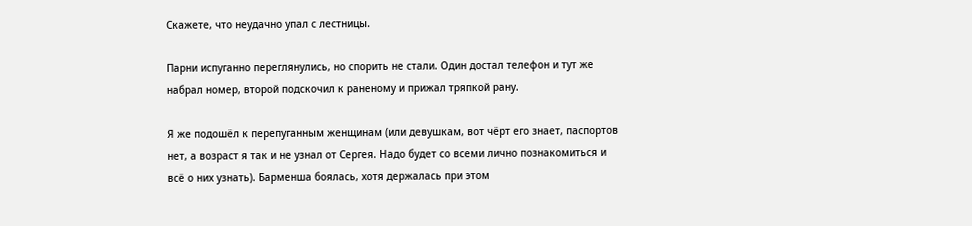Скажете, что неудачно упал с лестницы.

Парни испуганно переглянулись, но спорить не стали. Один достал телефон и тут же набрал номер, второй подскочил к раненому и прижал тряпкой рану.

Я же подошёл к перепуганным женщинам (или девушкам, вот чёрт его знает, паспортов нет, а возраст я так и не узнал от Сергея. Надо будет со всеми лично познакомиться и всё о них узнать). Барменша боялась, хотя держалась при этом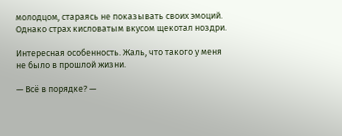молодцом, стараясь не показывать своих эмоций. Однако страх кисловатым вкусом щекотал ноздри.

Интересная особенность. Жаль, что такого у меня не было в прошлой жизни.

— Всё в порядке? —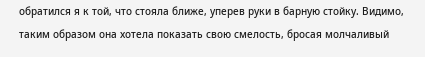обратился я к той, что стояла ближе, уперев руки в барную стойку. Видимо, таким образом она хотела показать свою смелость, бросая молчаливый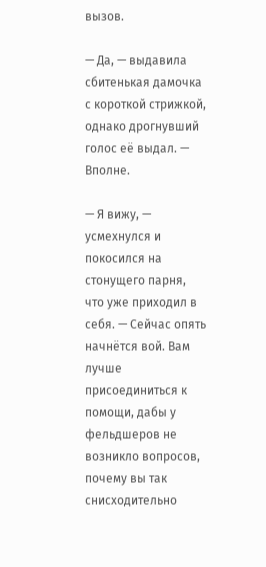вызов.

— Да, — выдавила сбитенькая дамочка с короткой стрижкой, однако дрогнувший голос её выдал. — Вполне.

— Я вижу, — усмехнулся и покосился на стонущего парня, что уже приходил в себя. — Сейчас опять начнётся вой. Вам лучше присоединиться к помощи, дабы у фельдшеров не возникло вопросов, почему вы так снисходительно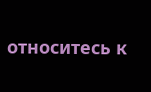относитесь к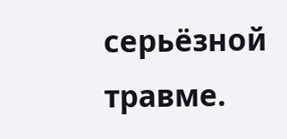серьёзной травме.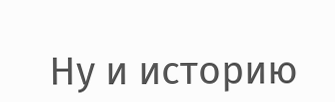Ну и историю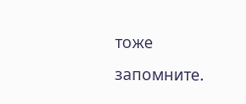тоже запомните.